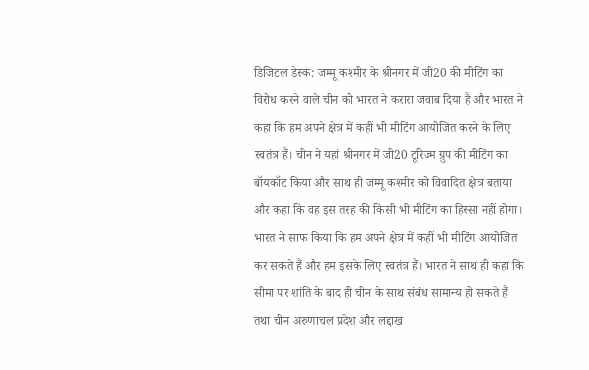डिजिटल डेस्क: जम्मू कश्मीर के श्रीनगर में जी20 की मीटिंग का विरोध करने वाले चीन को भारत ने करारा जवाब दिया है और भारत ने कहा कि हम अपने क्षेत्र में कहीं भी मीटिंग आयोजित करने के लिए स्वतंत्र हैं। चीन ने यहां श्रीनगर में जी20 टूरिज्म ग्रुप की मीटिंग का बॉयकॉट किया और साथ ही जम्मू कश्मीर को विवादित क्षेत्र बताया और कहा कि वह इस तरह की किसी भी मीटिंग का हिस्सा नहीं होगा।
भारत ने साफ किया कि हम अपने क्षेत्र में कहीं भी मीटिंग आयोजित कर सकते हैं और हम इसके लिए स्वतंत्र हैं। भारत ने साथ ही कहा कि सीमा पर शांति के बाद ही चीन के साथ संबंध सामान्य हो सकते हैं तथा चीन अरुणाचल प्रदेश और लद्दाख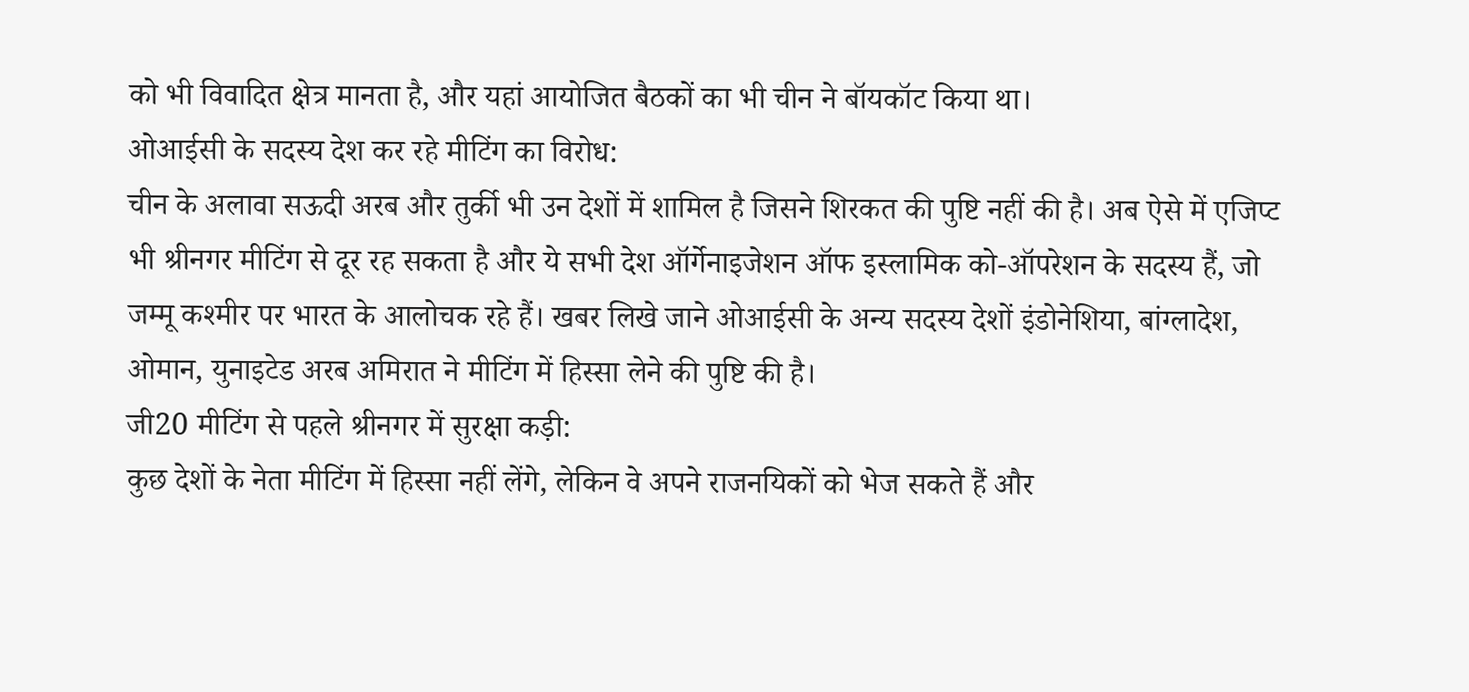को भी विवादित क्षेत्र मानता है, और यहां आयोजित बैठकों का भी चीन ने बॉयकॉट किया था।
ओआईसी के सदस्य देश कर रहे मीटिंग का विरोध:
चीन के अलावा सऊदी अरब और तुर्की भी उन देशों में शामिल है जिसने शिरकत की पुष्टि नहीं की है। अब ऐसे में एजिप्ट भी श्रीनगर मीटिंग से दूर रह सकता है और ये सभी देश ऑर्गेनाइजेशन ऑफ इस्लामिक को-ऑपरेशन के सदस्य हैं, जो जम्मू कश्मीर पर भारत के आलोचक रहे हैं। खबर लिखे जाने ओआईसी के अन्य सदस्य देशों इंडोनेशिया, बांग्लादेश, ओमान, युनाइटेड अरब अमिरात ने मीटिंग में हिस्सा लेने की पुष्टि की है।
जी20 मीटिंग से पहले श्रीनगर में सुरक्षा कड़ी:
कुछ देशों के नेता मीटिंग में हिस्सा नहीं लेंगे, लेकिन वे अपने राजनयिकों को भेज सकते हैं और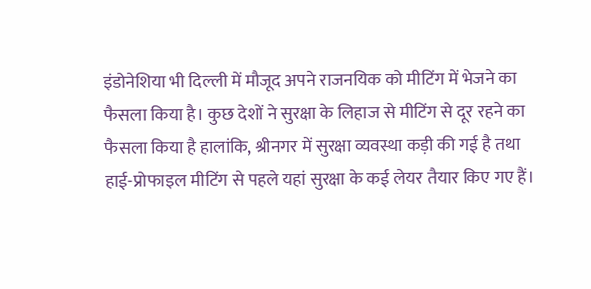इंडोनेशिया भी दिल्ली में मौजूद अपने राजनयिक को मीटिंग में भेजने का फैसला किया है। कुछ देशों ने सुरक्षा के लिहाज से मीटिंग से दूर रहने का फैसला किया है हालांकि, श्रीनगर में सुरक्षा व्यवस्था कड़ी की गई है तथा हाई-प्रोफाइल मीटिंग से पहले यहां सुरक्षा के कई लेयर तैयार किए गए हैं।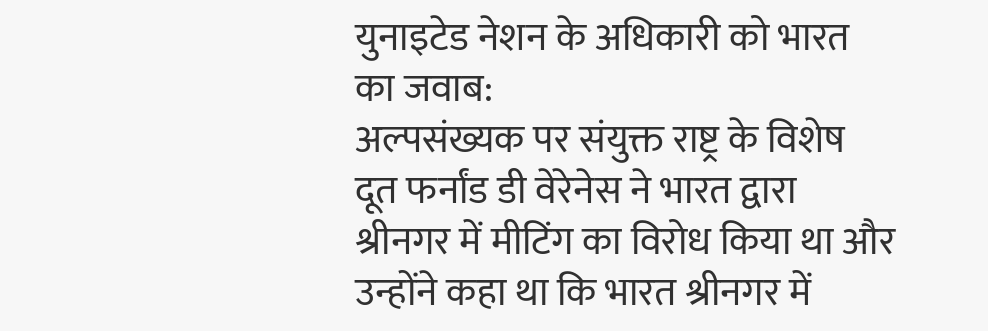युनाइटेड नेशन के अधिकारी को भारत का जवाब:
अल्पसंख्यक पर संयुक्त राष्ट्र के विशेष दूत फर्नांड डी वेरेनेस ने भारत द्वारा श्रीनगर में मीटिंग का विरोध किया था और उन्होंने कहा था कि भारत श्रीनगर में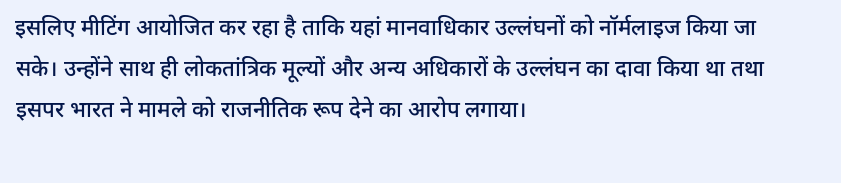इसलिए मीटिंग आयोजित कर रहा है ताकि यहां मानवाधिकार उल्लंघनों को नॉर्मलाइज किया जा सके। उन्होंने साथ ही लोकतांत्रिक मूल्यों और अन्य अधिकारों के उल्लंघन का दावा किया था तथा इसपर भारत ने मामले को राजनीतिक रूप देने का आरोप लगाया।